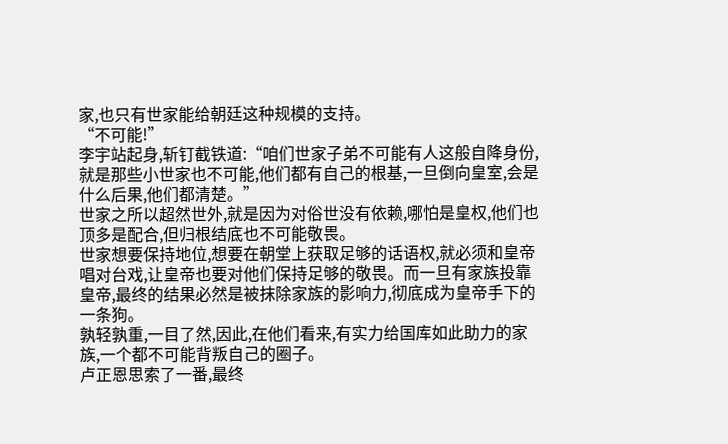家,也只有世家能给朝廷这种规模的支持。
“不可能!”
李宇站起身,斩钉截铁道:“咱们世家子弟不可能有人这般自降身份,就是那些小世家也不可能,他们都有自己的根基,一旦倒向皇室,会是什么后果,他们都清楚。”
世家之所以超然世外,就是因为对俗世没有依赖,哪怕是皇权,他们也顶多是配合,但归根结底也不可能敬畏。
世家想要保持地位,想要在朝堂上获取足够的话语权,就必须和皇帝唱对台戏,让皇帝也要对他们保持足够的敬畏。而一旦有家族投靠皇帝,最终的结果必然是被抹除家族的影响力,彻底成为皇帝手下的一条狗。
孰轻孰重,一目了然,因此,在他们看来,有实力给国库如此助力的家族,一个都不可能背叛自己的圈子。
卢正恩思索了一番,最终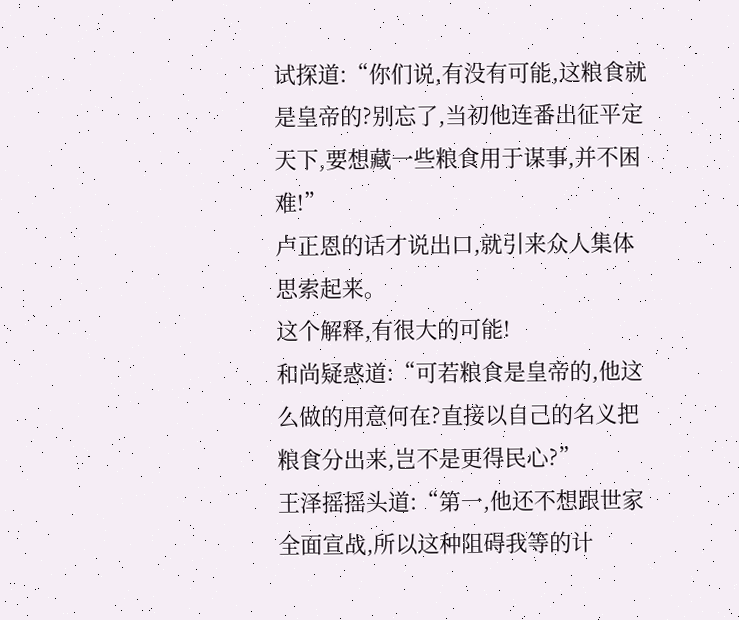试探道:“你们说,有没有可能,这粮食就是皇帝的?别忘了,当初他连番出征平定天下,要想藏一些粮食用于谋事,并不困难!”
卢正恩的话才说出口,就引来众人集体思索起来。
这个解释,有很大的可能!
和尚疑惑道:“可若粮食是皇帝的,他这么做的用意何在?直接以自己的名义把粮食分出来,岂不是更得民心?”
王泽摇摇头道:“第一,他还不想跟世家全面宣战,所以这种阻碍我等的计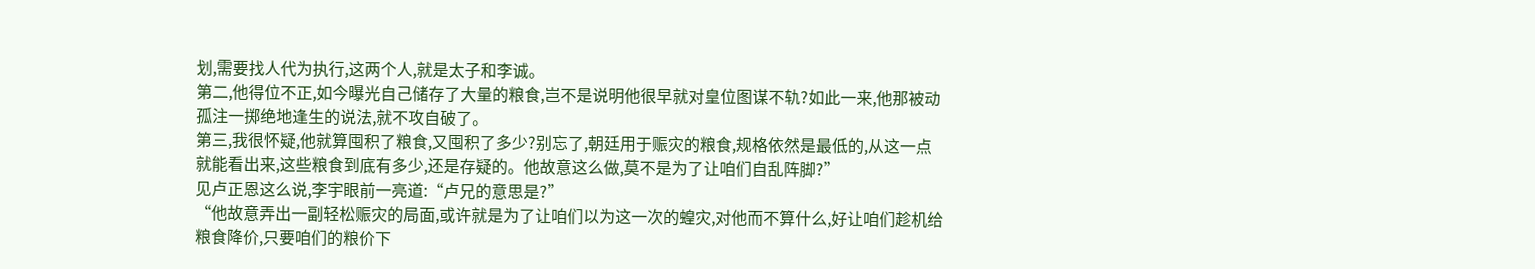划,需要找人代为执行,这两个人,就是太子和李诚。
第二,他得位不正,如今曝光自己储存了大量的粮食,岂不是说明他很早就对皇位图谋不轨?如此一来,他那被动孤注一掷绝地逢生的说法,就不攻自破了。
第三,我很怀疑,他就算囤积了粮食,又囤积了多少?别忘了,朝廷用于赈灾的粮食,规格依然是最低的,从这一点就能看出来,这些粮食到底有多少,还是存疑的。他故意这么做,莫不是为了让咱们自乱阵脚?”
见卢正恩这么说,李宇眼前一亮道:“卢兄的意思是?”
“他故意弄出一副轻松赈灾的局面,或许就是为了让咱们以为这一次的蝗灾,对他而不算什么,好让咱们趁机给粮食降价,只要咱们的粮价下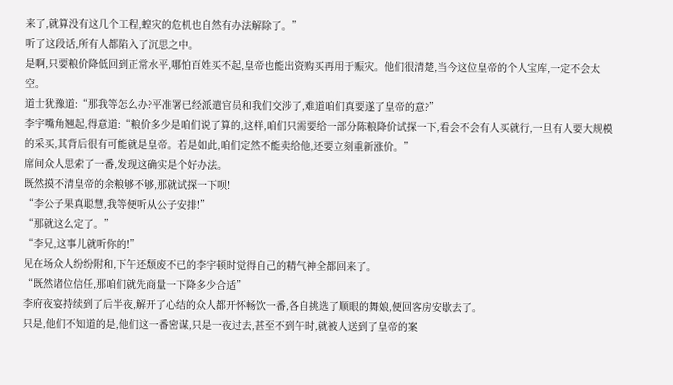来了,就算没有这几个工程,蝗灾的危机也自然有办法解除了。”
听了这段话,所有人都陷入了沉思之中。
是啊,只要粮价降低回到正常水平,哪怕百姓买不起,皇帝也能出资购买再用于赈灾。他们很清楚,当今这位皇帝的个人宝库,一定不会太空。
道士犹豫道:“那我等怎么办?平准署已经派遣官员和我们交涉了,难道咱们真要遂了皇帝的意?”
李宇嘴角翘起,得意道:“粮价多少是咱们说了算的,这样,咱们只需要给一部分陈粮降价试探一下,看会不会有人买就行,一旦有人要大规模的采买,其背后很有可能就是皇帝。若是如此,咱们定然不能卖给他,还要立刻重新涨价。”
席间众人思索了一番,发现这确实是个好办法。
既然摸不清皇帝的余粮够不够,那就试探一下呗!
“李公子果真聪慧,我等便听从公子安排!”
“那就这么定了。”
“李兄,这事儿就听你的!”
见在场众人纷纷附和,下午还颓废不已的李宇顿时觉得自己的精气神全都回来了。
“既然诸位信任,那咱们就先商量一下降多少合适”
李府夜宴持续到了后半夜,解开了心结的众人都开怀畅饮一番,各自挑选了顺眼的舞娘,便回客房安歇去了。
只是,他们不知道的是,他们这一番密谋,只是一夜过去,甚至不到午时,就被人送到了皇帝的案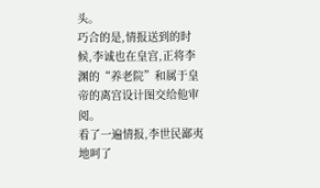头。
巧合的是,情报送到的时候,李诚也在皇宫,正将李渊的“养老院”和属于皇帝的离宫设计图交给他审阅。
看了一遍情报,李世民鄙夷地呵了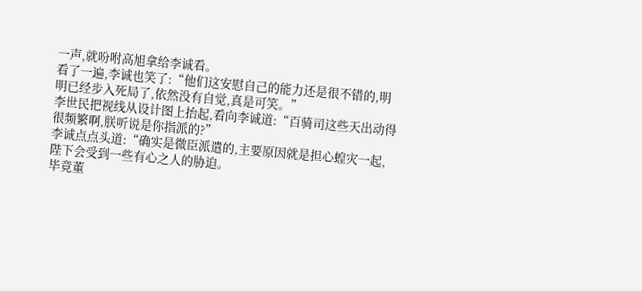一声,就吩咐高旭拿给李诚看。
看了一遍,李诚也笑了:“他们这安慰自己的能力还是很不错的,明明已经步入死局了,依然没有自觉,真是可笑。”
李世民把视线从设计图上抬起,看向李诚道:“百骑司这些天出动得很频繁啊,朕听说是你指派的?”
李诚点点头道:“确实是微臣派遣的,主要原因就是担心蝗灾一起,陛下会受到一些有心之人的胁迫。
毕竟董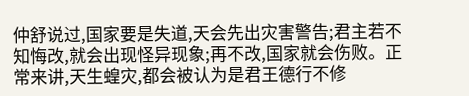仲舒说过,国家要是失道,天会先出灾害警告;君主若不知悔改,就会出现怪异现象;再不改,国家就会伤败。正常来讲,天生蝗灾,都会被认为是君王德行不修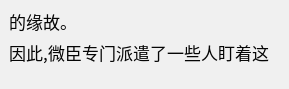的缘故。
因此,微臣专门派遣了一些人盯着这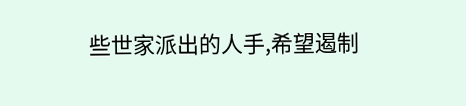些世家派出的人手,希望遏制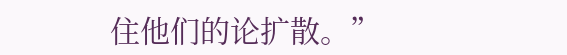住他们的论扩散。”